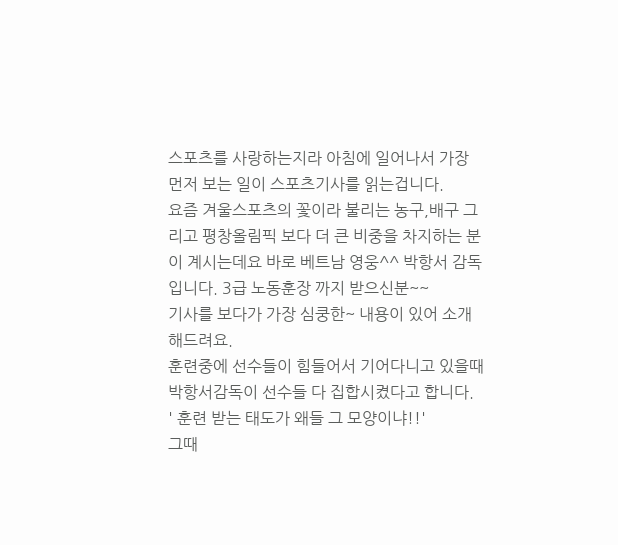스포츠를 사랑하는지라 아침에 일어나서 가장 먼저 보는 일이 스포츠기사를 읽는겁니다.
요즘 겨울스포츠의 꽃이라 불리는 농구,배구 그리고 평창올림픽 보다 더 큰 비중을 차지하는 분이 계시는데요 바로 베트남 영웅^^ 박항서 감독입니다. 3급 노동훈장 까지 받으신분~~
기사를 보다가 가장 심쿵한~ 내용이 있어 소개해드려요.
훈련중에 선수들이 힘들어서 기어다니고 있을때 박항서감독이 선수들 다 집합시켰다고 합니다.
' 훈련 받는 태도가 왜들 그 모양이냐!!'
그때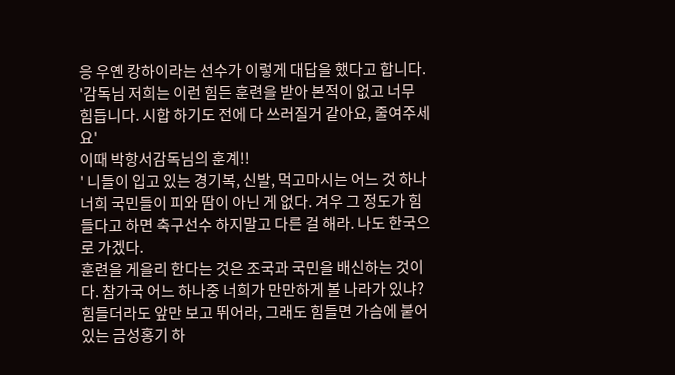응 우옌 캉하이라는 선수가 이렇게 대답을 했다고 합니다.
'감독님 저희는 이런 힘든 훈련을 받아 본적이 없고 너무 힘듭니다. 시합 하기도 전에 다 쓰러질거 같아요, 줄여주세요'
이때 박항서감독님의 훈계!!
' 니들이 입고 있는 경기복, 신발, 먹고마시는 어느 것 하나 너희 국민들이 피와 땀이 아닌 게 없다. 겨우 그 정도가 힘들다고 하면 축구선수 하지말고 다른 걸 해라. 나도 한국으로 가겠다.
훈련을 게을리 한다는 것은 조국과 국민을 배신하는 것이다. 참가국 어느 하나중 너희가 만만하게 볼 나라가 있냐?
힘들더라도 앞만 보고 뛰어라, 그래도 힘들면 가슴에 붙어있는 금성홍기 하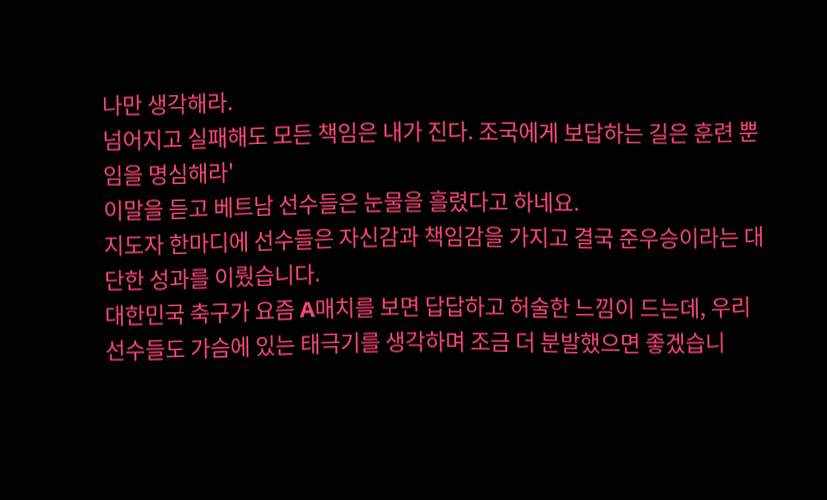나만 생각해라.
넘어지고 실패해도 모든 책임은 내가 진다. 조국에게 보답하는 길은 훈련 뿐임을 명심해라'
이말을 듣고 베트남 선수들은 눈물을 흘렸다고 하네요.
지도자 한마디에 선수들은 자신감과 책임감을 가지고 결국 준우승이라는 대단한 성과를 이뤘습니다.
대한민국 축구가 요즘 A매치를 보면 답답하고 허술한 느낌이 드는데, 우리 선수들도 가슴에 있는 태극기를 생각하며 조금 더 분발했으면 좋겠습니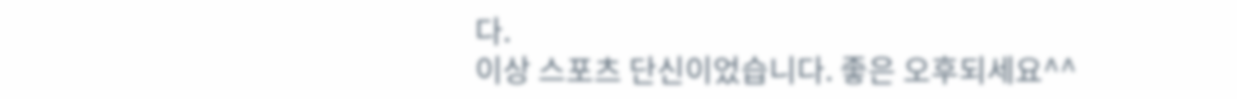다.
이상 스포츠 단신이었습니다. 좋은 오후되세요^^